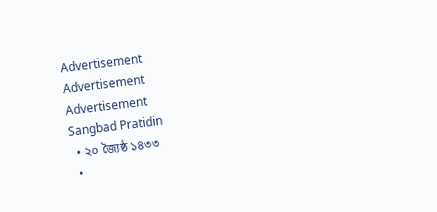Advertisement
Advertisement
Advertisement
Sangbad Pratidin
  • ২০ জ্যৈষ্ঠ ১৪৩৩
  •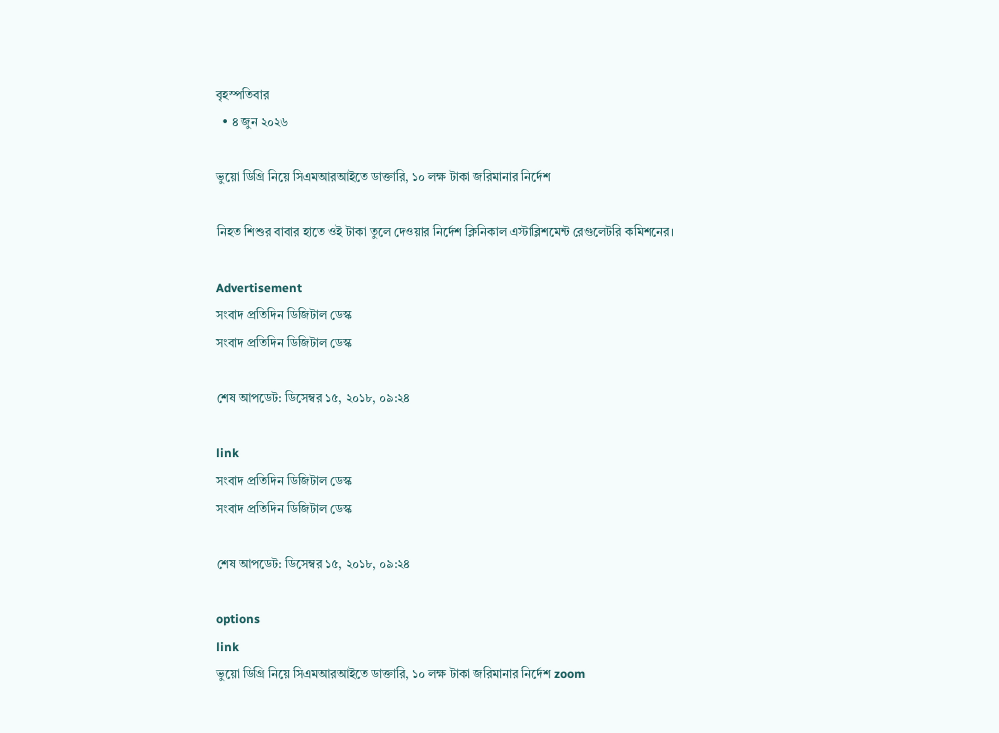বৃহস্পতিবার
  • ৪ জুন ২০২৬

ভুয়ো ডিগ্রি নিয়ে সিএমআরআইতে ডাক্তারি, ১০ লক্ষ টাকা জরিমানার নির্দেশ

নিহত শিশুর বাবার হাতে ওই টাকা তুলে দেওয়ার নির্দেশ ক্লিনিকাল এস্টাব্লিশমেন্ট রেগুলেটরি কমিশনের।

Advertisement
সংবাদ প্রতিদিন ডিজিটাল ডেস্ক
সংবাদ প্রতিদিন ডিজিটাল ডেস্ক

শেষ আপডেট: ডিসেম্বর ১৫, ২০১৮, ০৯:২৪

link
সংবাদ প্রতিদিন ডিজিটাল ডেস্ক
সংবাদ প্রতিদিন ডিজিটাল ডেস্ক

শেষ আপডেট: ডিসেম্বর ১৫, ২০১৮, ০৯:২৪

options
link
ভুয়ো ডিগ্রি নিয়ে সিএমআরআইতে ডাক্তারি, ১০ লক্ষ টাকা জরিমানার নির্দেশ zoom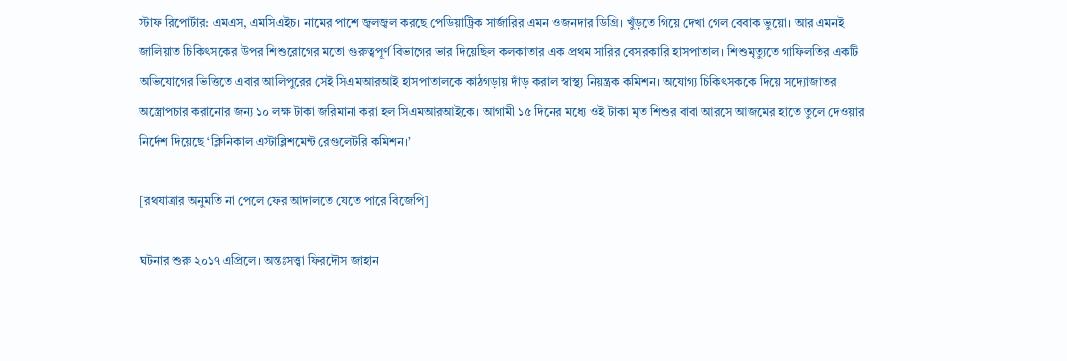স্টাফ রিপোর্টার: এমএস, এমসিএইচ। নামের পাশে জ্বলজ্বল করছে পেডিয়াট্রিক সার্জারির এমন ওজনদার ডিগ্রি। খুঁড়তে গিয়ে দেখা গেল বেবাক ভুয়ো। আর এমনই জালিয়াত চিকিৎসকের উপর শিশুরোগের মতো গুরুত্বপূর্ণ বিভাগের ভার দিয়েছিল কলকাতার এক প্রথম সারির বেসরকারি হাসপাতাল। শিশুমৃত্যুতে গাফিলতির একটি অভিযোগের ভিত্তিতে এবার আলিপুরের সেই সিএমআরআই হাসপাতালকে কাঠগড়ায় দাঁড় করাল স্বাস্থ্য নিয়ন্ত্রক কমিশন। অযোগ্য চিকিৎসককে দিয়ে সদ্যোজাতর অস্ত্রোপচার করানোর জন্য ১০ লক্ষ টাকা জরিমানা করা হল সিএমআরআইকে। আগামী ১৫ দিনের মধ্যে ওই টাকা মৃত শিশুর বাবা আরসে আজমের হাতে তুলে দেওয়ার নির্দেশ দিয়েছে ‘ক্লিনিকাল এস্টাব্লিশমেন্ট রেগুলেটরি কমিশন।’

[রথযাত্রার অনুমতি না পেলে ফের আদালতে যেতে পারে বিজেপি]

ঘটনার শুরু ২০১৭ এপ্রিলে। অন্তঃসত্ত্বা ফিরদৌস জাহান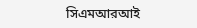সিএমআরআই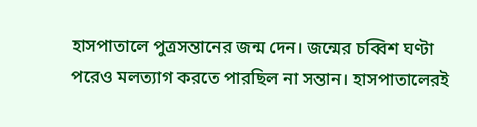হাসপাতালে পুত্রসন্তানের জন্ম দেন। জন্মের চব্বিশ ঘণ্টা পরেও মলত্যাগ করতে পারছিল না সন্তান। হাসপাতালেরই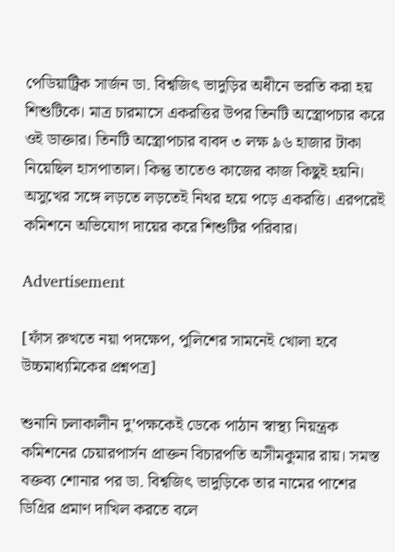পেডিয়াট্রিক সার্জন ডা. বিশ্বজিৎ ভাদুড়ির অধীনে ভরতি করা হয় শিশুটিকে। মাত্র চারমাসে একরত্তির উপর তিনটি অস্ত্রোপচার করে ওই ডাক্তার। তিনটি অস্ত্রোপচার বাবদ ৩ লক্ষ ৯৬ হাজার টাকা নিয়েছিল হাসপাতাল। কিন্তু তাতেও কাজের কাজ কিছুই হয়নি। অসুখের সঙ্গে লড়তে লড়তেই নিথর হয়ে পড়ে একরত্তি। এরপরেই কমিশনে অভিযোগ দায়ের করে শিশুটির পরিবার।

Advertisement

[ফাঁস রুখতে নয়া পদক্ষেপ, পুলিশের সামনেই খোলা হবে উচ্চমাধ্যমিকের প্রশ্নপত্র]

শুনানি চলাকালীন দু’পক্ষকেই ডেকে পাঠান স্বাস্থ্য নিয়ন্ত্রক কমিশনের চেয়ারপার্সন প্রাক্তন বিচারপতি অসীমকুমার রায়। সমস্ত বক্তব্য শোনার পর ডা. বিশ্বজিৎ ভাদুড়িকে তার নামের পাশের ডিগ্রির প্রমাণ দাখিল করতে বলে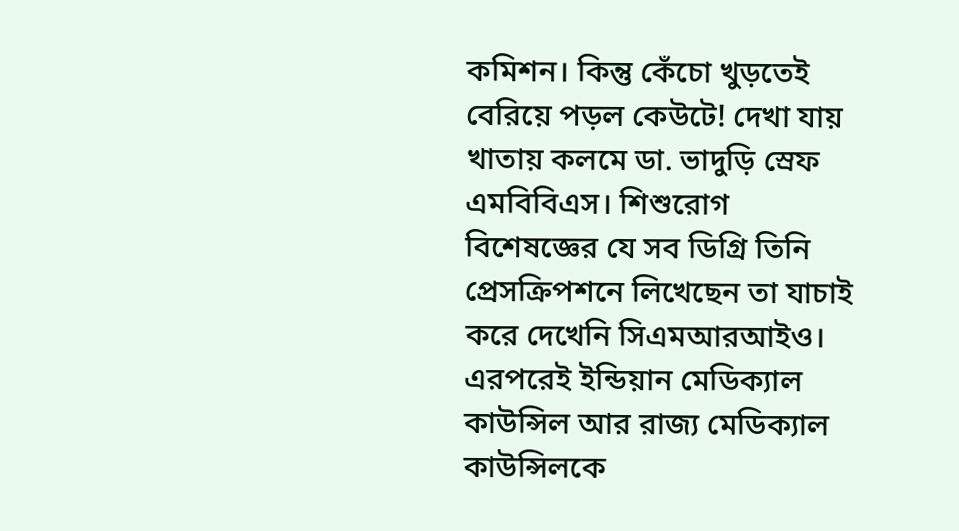কমিশন। কিন্তু কেঁচো খুড়তেই বেরিয়ে পড়ল কেউটে! দেখা যায় খাতায় কলমে ডা. ভাদুড়ি স্রেফ এমবিবিএস। শিশুরোগ বিশেষজ্ঞের যে সব ডিগ্রি তিনি প্রেসক্রিপশনে লিখেছেন তা যাচাই করে দেখেনি সিএমআরআইও। এরপরেই ইন্ডিয়ান মেডিক্যাল কাউন্সিল আর রাজ্য মেডিক্যাল কাউন্সিলকে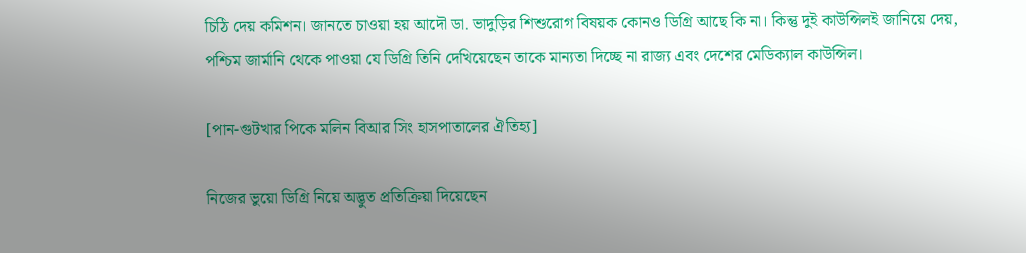চিঠি দেয় কমিশন। জানতে চাওয়া হয় আদৌ ডা. ভাদুড়ির শিশুরোগ বিষয়ক কোনও ডিগ্রি আছে কি না। কিন্তু দুই কাউন্সিলই জানিয়ে দেয়, পশ্চিম জার্মানি থেকে পাওয়া যে ডিগ্রি তিনি দেখিয়েছেন তাকে মান্যতা দিচ্ছে না রাজ্য এবং দেশের মেডিক্যাল কাউন্সিল।

[পান-গুটখার পিকে মলিন বিআর সিং হাসপাতালের ঐতিহ্য]

নিজের ভুয়ো ডিগ্রি নিয়ে অদ্ভুত প্রতিক্রিয়া দিয়েছেন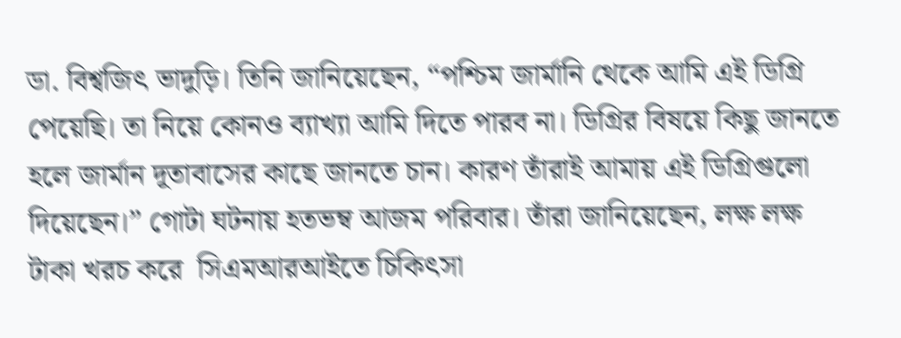ডা. বিশ্বজিৎ ভাদুড়ি। তিনি জানিয়েছেন, “পশ্চিম জার্মানি থেকে আমি এই ডিগ্রি পেয়েছি। তা নিয়ে কোনও ব্যাখ্যা আমি দিতে পারব না। ডিগ্রির বিষয়ে কিছু জানতে হলে জার্মান দূতাবাসের কাছে জানতে চান। কারণ তাঁরাই আমায় এই ডিগ্রিগুলো দিয়েছেন।” গোটা ঘটনায় হতভম্ব আজম পরিবার। তাঁরা জানিয়েছেন, লক্ষ লক্ষ টাকা খরচ করে  সিএমআরআইতে চিকিৎসা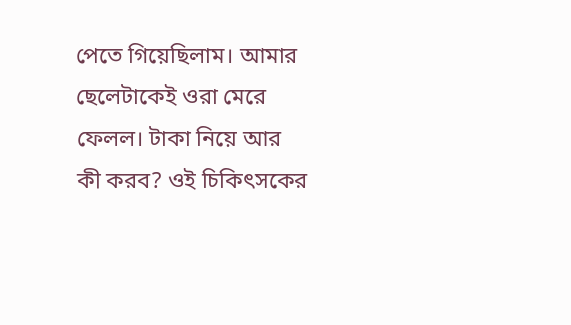পেতে গিয়েছিলাম। আমার ছেলেটাকেই ওরা মেরে ফেলল। টাকা নিয়ে আর কী করব? ওই চিকিৎসকের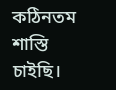কঠিনতম শাস্তি চাইছি।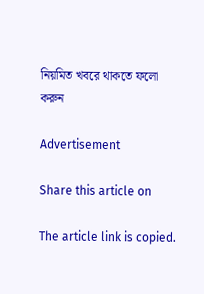নিয়মিত খবরে থাকতে ফলো করুন

Advertisement

Share this article on

The article link is copied.